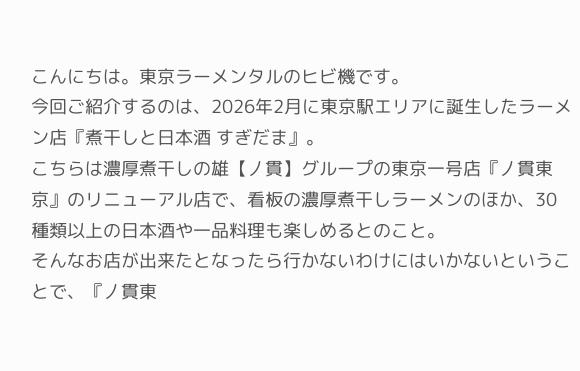こんにちは。東京ラーメンタルのヒビ機です。
今回ご紹介するのは、2026年2月に東京駅エリアに誕生したラーメン店『煮干しと日本酒 すぎだま』。
こちらは濃厚煮干しの雄【丿貫】グループの東京一号店『丿貫東京』のリニューアル店で、看板の濃厚煮干しラーメンのほか、30種類以上の日本酒や一品料理も楽しめるとのこと。
そんなお店が出来たとなったら行かないわけにはいかないということで、『丿貫東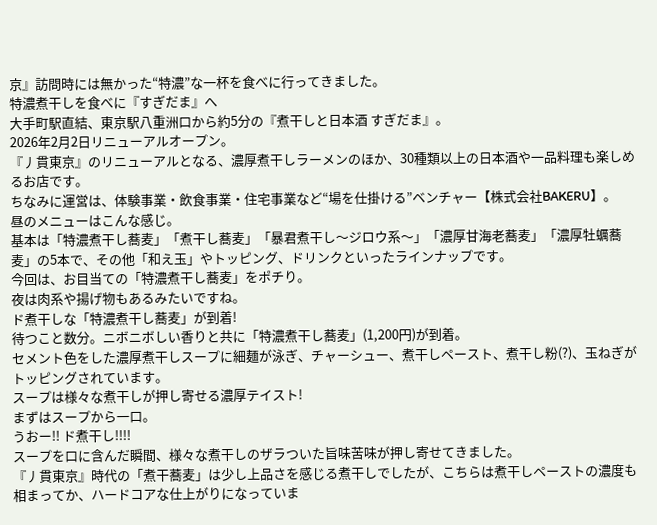京』訪問時には無かった“特濃”な一杯を食べに行ってきました。
特濃煮干しを食べに『すぎだま』へ
大手町駅直結、東京駅八重洲口から約5分の『煮干しと日本酒 すぎだま』。
2026年2月2日リニューアルオープン。
『丿貫東京』のリニューアルとなる、濃厚煮干しラーメンのほか、30種類以上の日本酒や一品料理も楽しめるお店です。
ちなみに運営は、体験事業・飲食事業・住宅事業など“場を仕掛ける”ベンチャー【株式会社BAKERU】。
昼のメニューはこんな感じ。
基本は「特濃煮干し蕎麦」「煮干し蕎麦」「暴君煮干し〜ジロウ系〜」「濃厚甘海老蕎麦」「濃厚牡蠣蕎麦」の5本で、その他「和え玉」やトッピング、ドリンクといったラインナップです。
今回は、お目当ての「特濃煮干し蕎麦」をポチり。
夜は肉系や揚げ物もあるみたいですね。
ド煮干しな「特濃煮干し蕎麦」が到着!
待つこと数分。ニボニボしい香りと共に「特濃煮干し蕎麦」(1,200円)が到着。
セメント色をした濃厚煮干しスープに細麺が泳ぎ、チャーシュー、煮干しペースト、煮干し粉(?)、玉ねぎがトッピングされています。
スープは様々な煮干しが押し寄せる濃厚テイスト!
まずはスープから一口。
うおー!! ド煮干し!!!!
スープを口に含んだ瞬間、様々な煮干しのザラついた旨味苦味が押し寄せてきました。
『丿貫東京』時代の「煮干蕎麦」は少し上品さを感じる煮干しでしたが、こちらは煮干しペーストの濃度も相まってか、ハードコアな仕上がりになっていま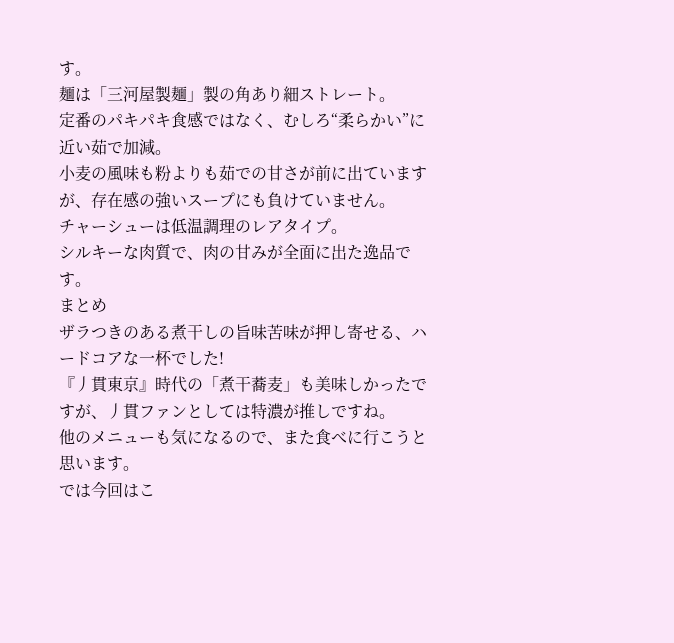す。
麺は「三河屋製麺」製の角あり細ストレート。
定番のパキパキ食感ではなく、むしろ“柔らかい”に近い茹で加減。
小麦の風味も粉よりも茹での甘さが前に出ていますが、存在感の強いスープにも負けていません。
チャーシューは低温調理のレアタイプ。
シルキーな肉質で、肉の甘みが全面に出た逸品です。
まとめ
ザラつきのある煮干しの旨味苦味が押し寄せる、ハードコアな一杯でした!
『丿貫東京』時代の「煮干蕎麦」も美味しかったですが、丿貫ファンとしては特濃が推しですね。
他のメニューも気になるので、また食べに行こうと思います。
では今回はこ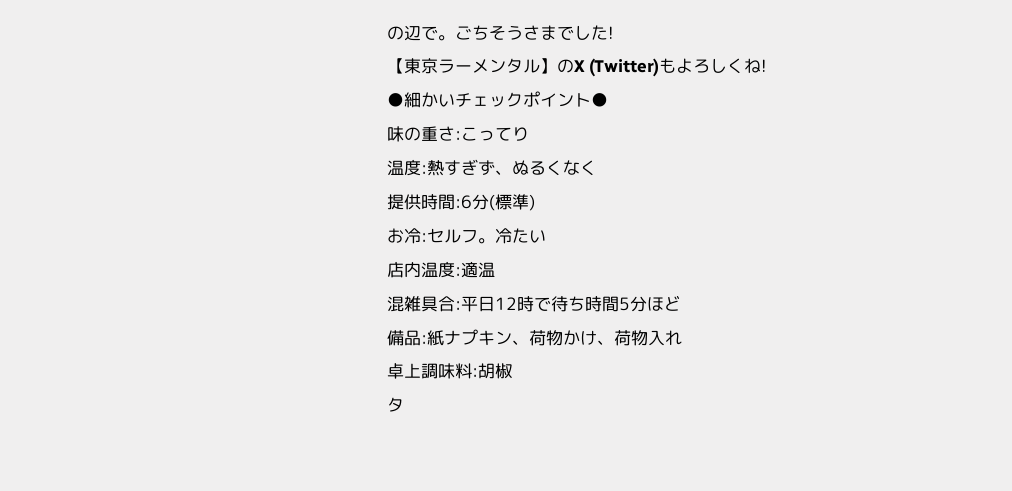の辺で。ごちそうさまでした!
【東京ラーメンタル】のX (Twitter)もよろしくね!
●細かいチェックポイント●
味の重さ:こってり
温度:熱すぎず、ぬるくなく
提供時間:6分(標準)
お冷:セルフ。冷たい
店内温度:適温
混雑具合:平日12時で待ち時間5分ほど
備品:紙ナプキン、荷物かけ、荷物入れ
卓上調味料:胡椒
タ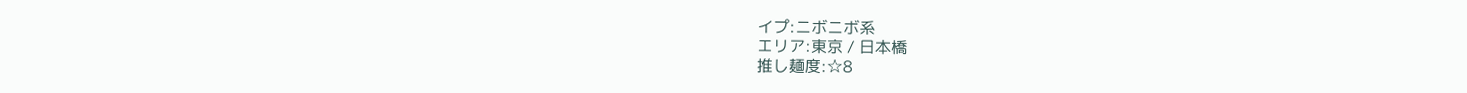イプ:ニボニボ系
エリア:東京 / 日本橋
推し麺度:☆8